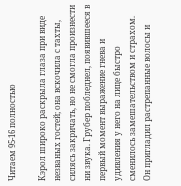Читаем 95-16 полностью

Кэрол широко раскрыла глаза при виде незваных гостей; она вскочила с тахты, силясь закричать, но не смогла произнести ни звука. Грубер побледнел, появившееся в первый момент выражение гнева и удивления у него на лице быстро сменилось замешательством и страхом. Он пригладил растрепанные волосы и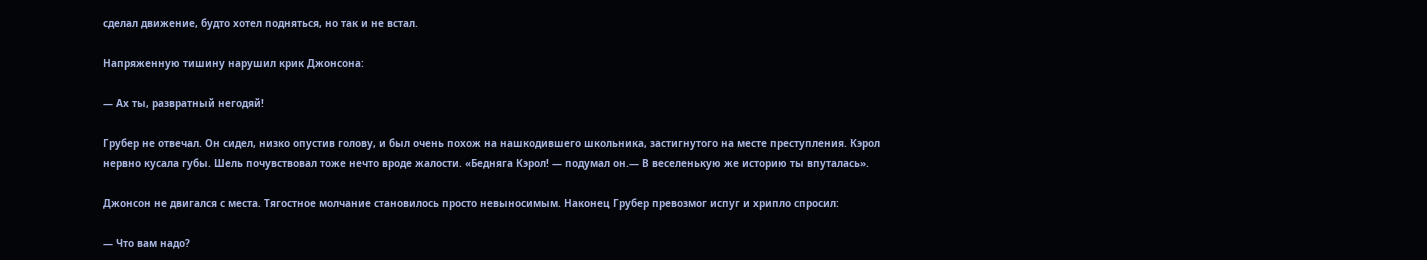сделал движение, будто хотел подняться, но так и не встал.

Напряженную тишину нарушил крик Джонсона:

— Ах ты, развратный негодяй!

Грубер не отвечал. Он сидел, низко опустив голову, и был очень похож на нашкодившего школьника, застигнутого на месте преступления. Кэрол нервно кусала губы. Шель почувствовал тоже нечто вроде жалости. «Бедняга Кэрол! — подумал он.— В веселенькую же историю ты впуталась».

Джонсон не двигался с места. Тягостное молчание становилось просто невыносимым. Наконец Грубер превозмог испуг и хрипло спросил:

— Что вам надо?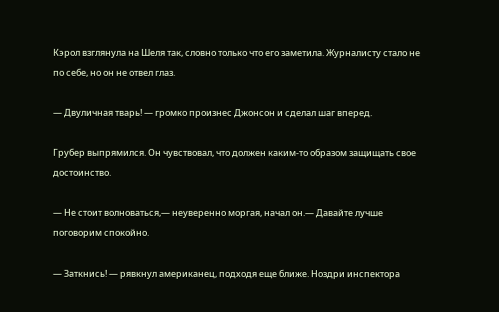Кэрол взглянула на Шеля так, словно только что его заметила. Журналисту стало не по себе, но он не отвел глаз.

— Двуличная тварь! — громко произнес Джонсон и сделал шаг вперед.

Грубер выпрямился. Он чувствовал, что должен каким-то образом защищать свое достоинство.

— Не стоит волноваться,— неуверенно моргая, начал он.— Давайте лучше поговорим спокойно.

— Заткнись! — рявкнул американец, подходя еще ближе. Ноздри инспектора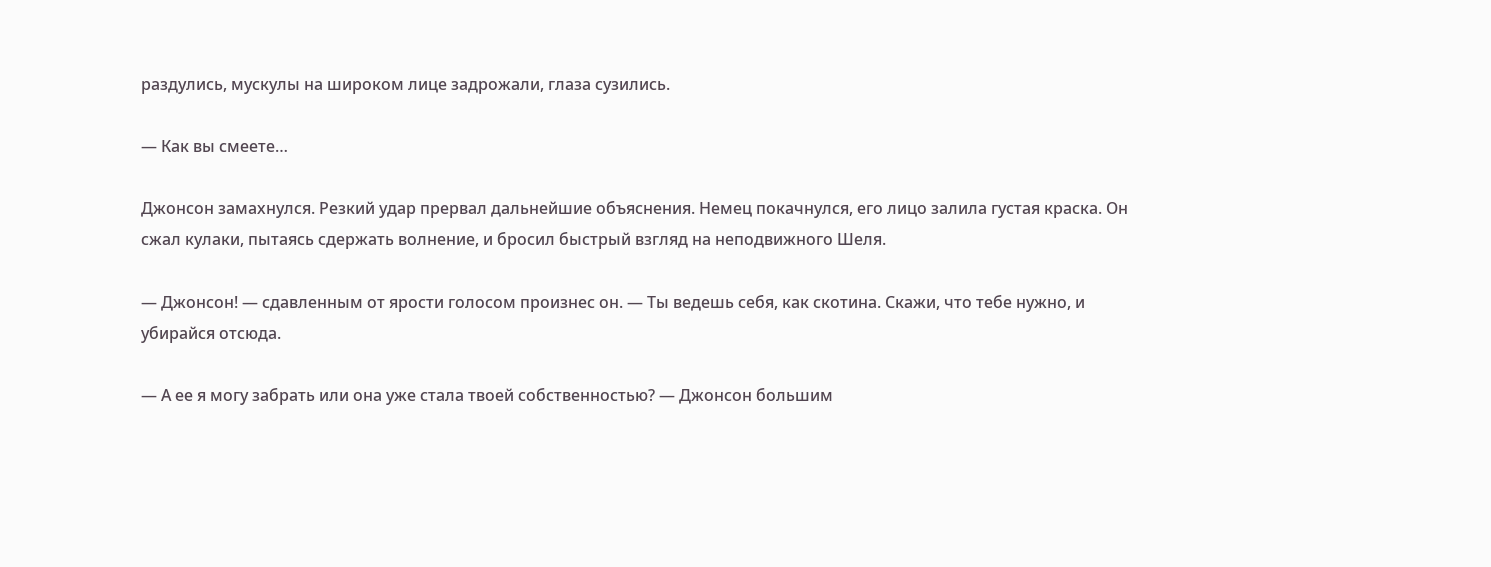раздулись, мускулы на широком лице задрожали, глаза сузились.

— Как вы смеете…

Джонсон замахнулся. Резкий удар прервал дальнейшие объяснения. Немец покачнулся, его лицо залила густая краска. Он сжал кулаки, пытаясь сдержать волнение, и бросил быстрый взгляд на неподвижного Шеля.

— Джонсон! — сдавленным от ярости голосом произнес он. — Ты ведешь себя, как скотина. Скажи, что тебе нужно, и убирайся отсюда.

— А ее я могу забрать или она уже стала твоей собственностью? — Джонсон большим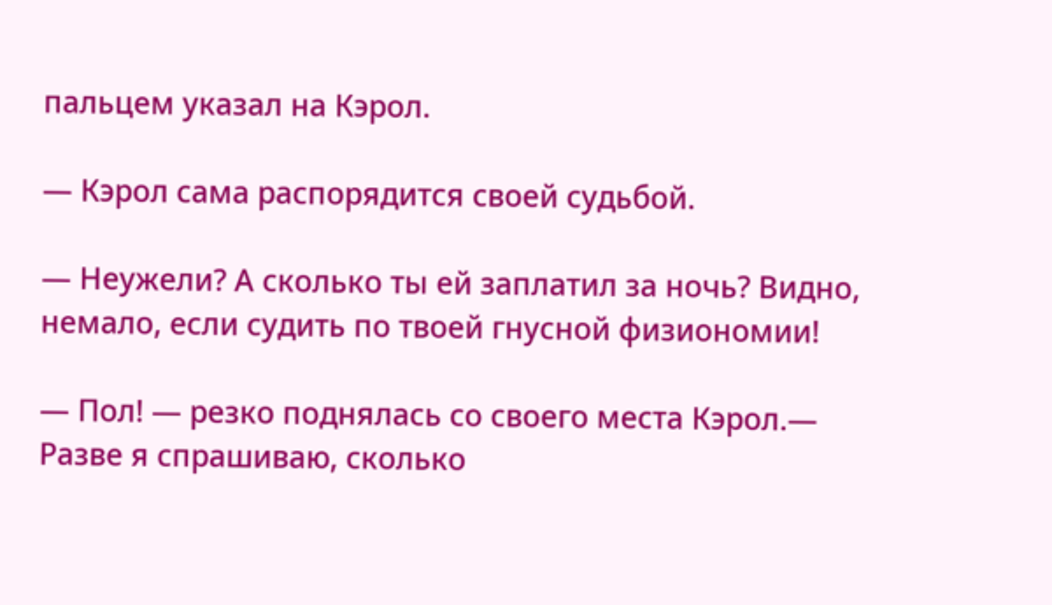пальцем указал на Кэрол.

— Кэрол сама распорядится своей судьбой.

— Неужели? А сколько ты ей заплатил за ночь? Видно, немало, если судить по твоей гнусной физиономии!

— Пол! — резко поднялась со своего места Кэрол.— Разве я спрашиваю, сколько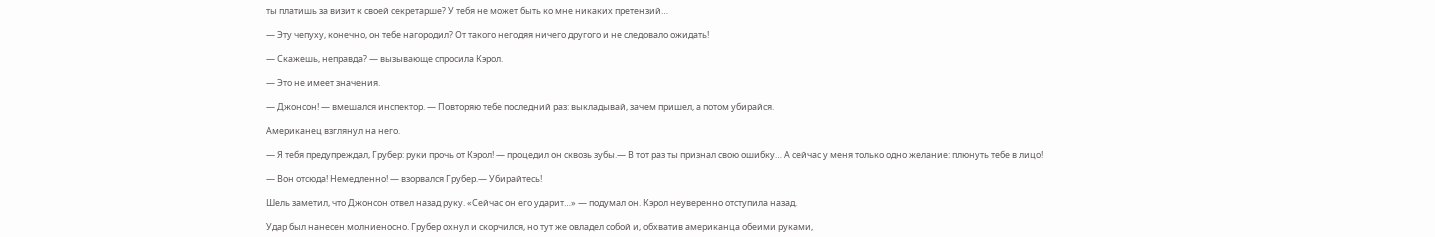ты платишь за визит к своей секретарше? У тебя не может быть ко мне никаких претензий…

— Эту чепуху, конечно, он тебе нагородил? От такого негодяя ничего другого и не следовало ожидать!

— Скажешь, неправда? — вызывающе спросила Кэрол.

— Это не имеет значения.

— Джонсон! — вмешался инспектор. — Повторяю тебе последний раз: выкладывай, зачем пришел, а потом убирайся.

Американец взглянул на него.

— Я тебя предупреждал, Грубер: руки прочь от Кэрол! — процедил он сквозь зубы.— В тот раз ты признал свою ошибку… А сейчас у меня только одно желание: плюнуть тебе в лицо!

— Вон отсюда! Немедленно! — взорвался Грубер.— Убирайтесь!

Шель заметил, что Джонсон отвел назад руку. «Сейчас он его ударит…» — подумал он. Кэрол неуверенно отступила назад.

Удар был нанесен молниеносно. Грубер охнул и скорчился, но тут же овладел собой и, обхватив американца обеими руками,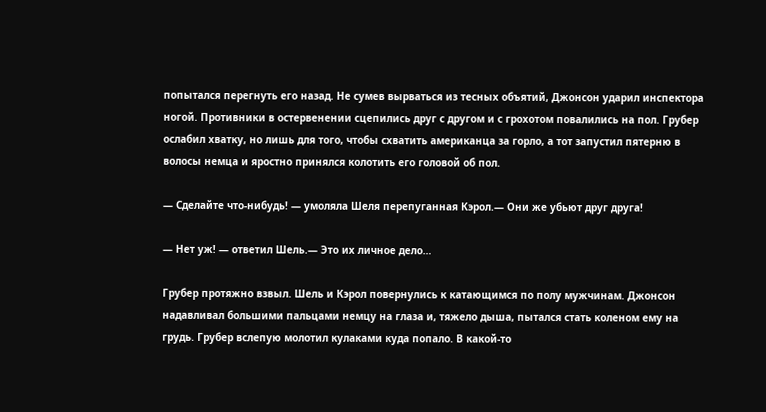попытался перегнуть его назад. Не сумев вырваться из тесных объятий, Джонсон ударил инспектора ногой. Противники в остервенении сцепились друг с другом и с грохотом повалились на пол. Грубер ослабил хватку, но лишь для того, чтобы схватить американца за горло, а тот запустил пятерню в волосы немца и яростно принялся колотить его головой об пол.

— Сделайте что-нибудь! — умоляла Шеля перепуганная Кэрол.— Они же убьют друг друга!

— Нет уж! — ответил Шель.— Это их личное дело…

Грубер протяжно взвыл. Шель и Кэрол повернулись к катающимся по полу мужчинам. Джонсон надавливал большими пальцами немцу на глаза и, тяжело дыша, пытался стать коленом ему на грудь. Грубер вслепую молотил кулаками куда попало. В какой-то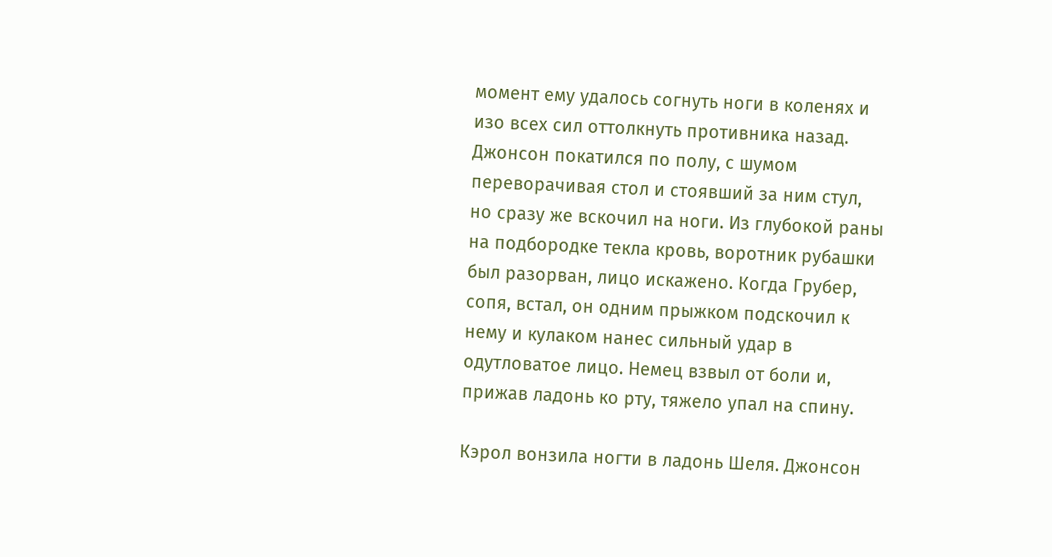момент ему удалось согнуть ноги в коленях и изо всех сил оттолкнуть противника назад. Джонсон покатился по полу, с шумом переворачивая стол и стоявший за ним стул, но сразу же вскочил на ноги. Из глубокой раны на подбородке текла кровь, воротник рубашки был разорван, лицо искажено. Когда Грубер, сопя, встал, он одним прыжком подскочил к нему и кулаком нанес сильный удар в одутловатое лицо. Немец взвыл от боли и, прижав ладонь ко рту, тяжело упал на спину.

Кэрол вонзила ногти в ладонь Шеля. Джонсон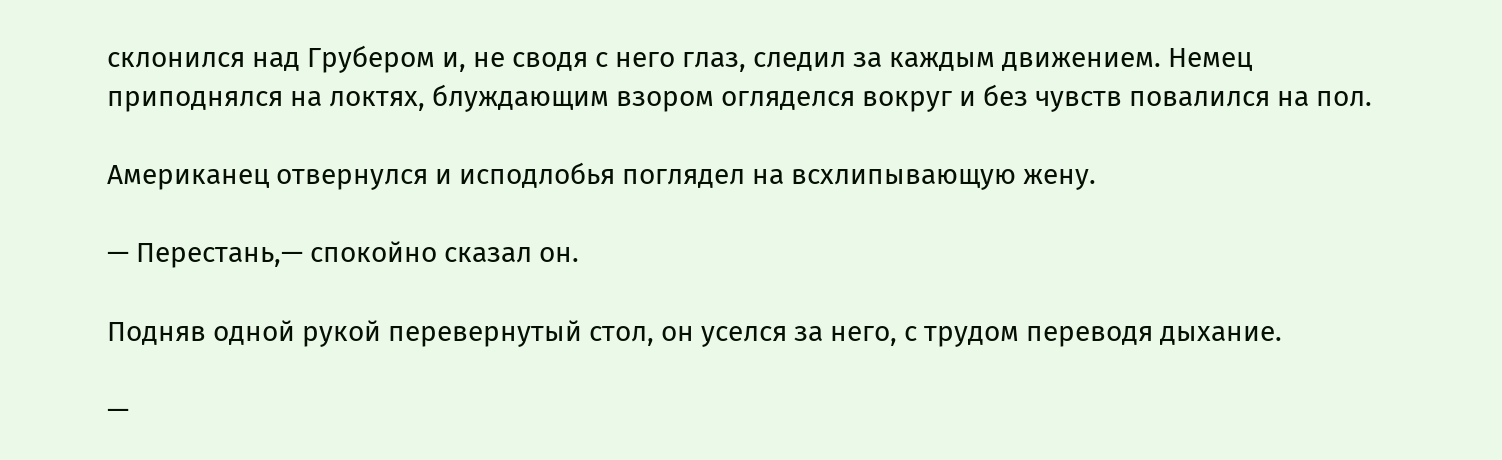склонился над Грубером и, не сводя с него глаз, следил за каждым движением. Немец приподнялся на локтях, блуждающим взором огляделся вокруг и без чувств повалился на пол.

Американец отвернулся и исподлобья поглядел на всхлипывающую жену.

— Перестань,— спокойно сказал он.

Подняв одной рукой перевернутый стол, он уселся за него, с трудом переводя дыхание.

—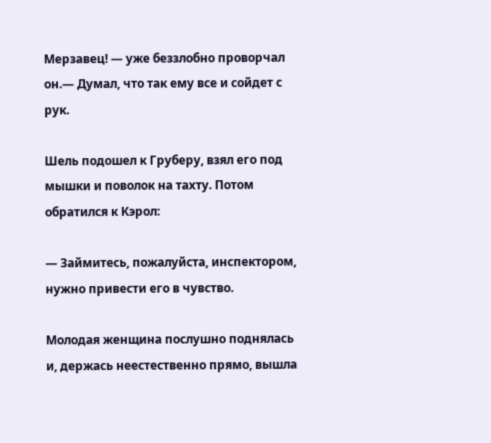Мерзавец! — уже беззлобно проворчал он.— Думал, что так ему все и сойдет с рук.

Шель подошел к Груберу, взял его под мышки и поволок на тахту. Потом обратился к Кэрол:

— Займитесь, пожалуйста, инспектором, нужно привести его в чувство.

Молодая женщина послушно поднялась и, держась неестественно прямо, вышла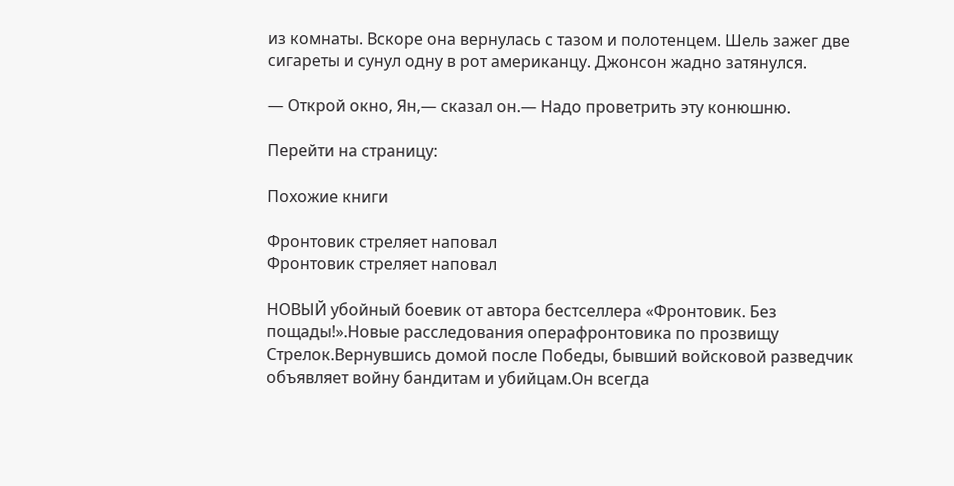из комнаты. Вскоре она вернулась с тазом и полотенцем. Шель зажег две сигареты и сунул одну в рот американцу. Джонсон жадно затянулся.

— Открой окно, Ян,— сказал он.— Надо проветрить эту конюшню.

Перейти на страницу:

Похожие книги

Фронтовик стреляет наповал
Фронтовик стреляет наповал

НОВЫЙ убойный боевик от автора бестселлера «Фронтовик. Без пощады!».Новые расследования операфронтовика по прозвищу Стрелок.Вернувшись домой после Победы, бывший войсковой разведчик объявляет войну бандитам и убийцам.Он всегда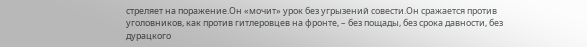стреляет на поражение.Он «мочит» урок без угрызений совести.Он сражается против уголовников, как против гитлеровцев на фронте, – без пощады, без срока давности, без дурацкого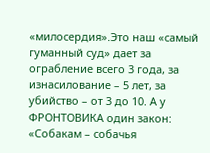«милосердия».Это наш «самый гуманный суд» дает за ограбление всего 3 года, за изнасилование – 5 лет, за убийство – от 3 до 10. А у ФРОНТОВИКА один закон: «Собакам – собачья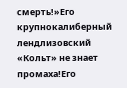смерть!»Его крупнокалиберный лендлизовский «Кольт» не знает промаха!Его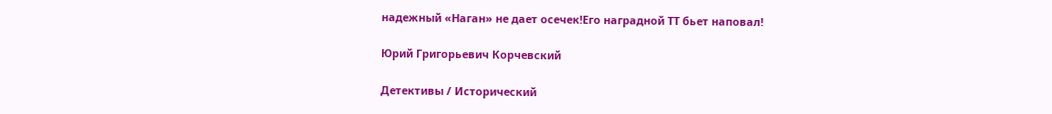надежный «Наган» не дает осечек!Его наградной ТТ бьет наповал!

Юрий Григорьевич Корчевский

Детективы / Исторический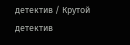детектив / Крутой детектив